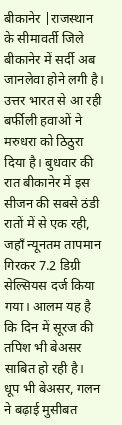बीकानेर |राजस्थान के सीमावर्ती जिले बीकानेर में सर्दी अब जानलेवा होने लगी है। उत्तर भारत से आ रही बर्फीली हवाओं ने मरुधरा को ठिठुरा दिया है। बुधवार की रात बीकानेर में इस सीजन की सबसे ठंडी रातों में से एक रही, जहाँ न्यूनतम तापमान गिरकर 7.2 डिग्री सेल्सियस दर्ज किया गया। आलम यह है कि दिन में सूरज की तपिश भी बेअसर साबित हो रही है।
धूप भी बेअसर, गलन ने बढ़ाई मुसीबत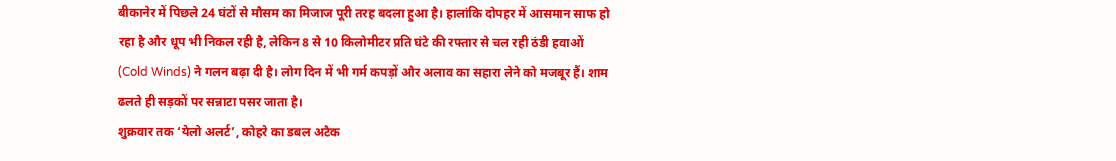बीकानेर में पिछले 24 घंटों से मौसम का मिजाज पूरी तरह बदला हुआ है। हालांकि दोपहर में आसमान साफ हो रहा है और धूप भी निकल रही है, लेकिन 8 से 10 किलोमीटर प्रति घंटे की रफ्तार से चल रही ठंडी हवाओं (Cold Winds) ने गलन बढ़ा दी है। लोग दिन में भी गर्म कपड़ों और अलाव का सहारा लेने को मजबूर हैं। शाम ढलते ही सड़कों पर सन्नाटा पसर जाता है।
शुक्रवार तक ‘येलो अलर्ट’, कोहरे का डबल अटैक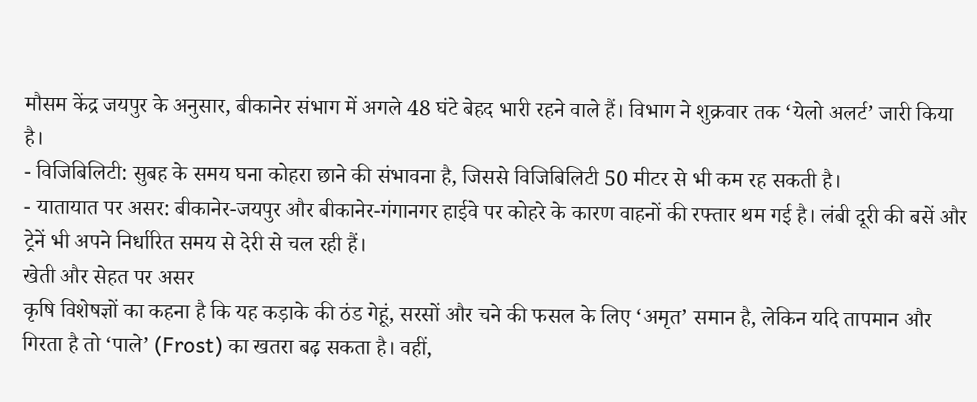मौसम केंद्र जयपुर के अनुसार, बीकानेर संभाग में अगले 48 घंटे बेहद भारी रहने वाले हैं। विभाग ने शुक्रवार तक ‘येलो अलर्ट’ जारी किया है।
- विजिबिलिटी: सुबह के समय घना कोहरा छाने की संभावना है, जिससे विजिबिलिटी 50 मीटर से भी कम रह सकती है।
- यातायात पर असर: बीकानेर-जयपुर और बीकानेर-गंगानगर हाईवे पर कोहरे के कारण वाहनों की रफ्तार थम गई है। लंबी दूरी की बसें और ट्रेनें भी अपने निर्धारित समय से देरी से चल रही हैं।
खेती और सेहत पर असर
कृषि विशेषज्ञों का कहना है कि यह कड़ाके की ठंड गेहूं, सरसों और चने की फसल के लिए ‘अमृत’ समान है, लेकिन यदि तापमान और गिरता है तो ‘पाले’ (Frost) का खतरा बढ़ सकता है। वहीं,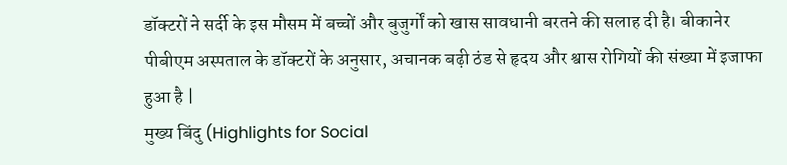डॉक्टरों ने सर्दी के इस मौसम में बच्चों और बुजुर्गों को खास सावधानी बरतने की सलाह दी है। बीकानेर पीबीएम अस्पताल के डॉक्टरों के अनुसार, अचानक बढ़ी ठंड से हृदय और श्वास रोगियों की संख्या में इजाफा हुआ है |
मुख्य बिंदु (Highlights for Social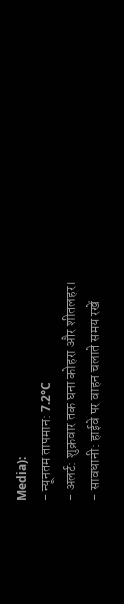Media):
- न्यूनतम तापमान: 7.2°C
- अलर्ट: शुक्रवार तक घना कोहरा और शीतलहर।
- सावधानी: हाईवे पर वाहन चलाते समय रखें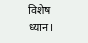विशेष ध्यान।